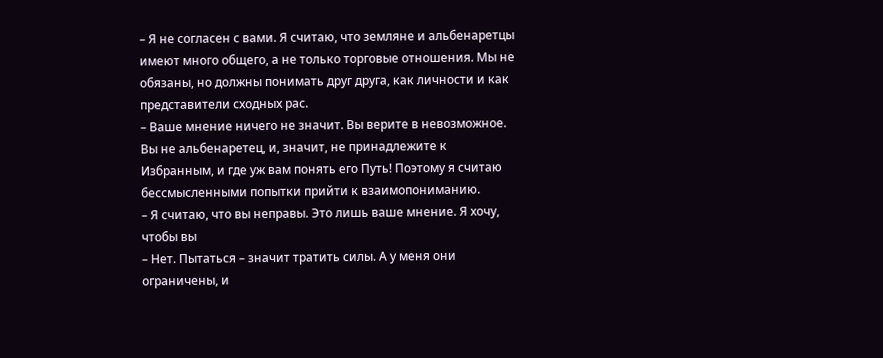– Я не согласен с вами. Я считаю, что земляне и альбенаретцы имеют много общего, а не только торговые отношения. Мы не обязаны, но должны понимать друг друга, как личности и как представители сходных рас.
– Ваше мнение ничего не значит. Вы верите в невозможное. Вы не альбенаретец, и, значит, не принадлежите к Избранным, и где уж вам понять его Путь! Поэтому я считаю бессмысленными попытки прийти к взаимопониманию.
– Я считаю, что вы неправы. Это лишь ваше мнение. Я хочу, чтобы вы
– Нет. Пытаться – значит тратить силы. А у меня они ограничены, и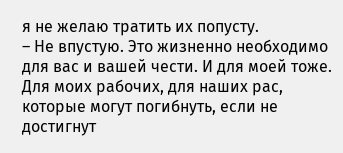я не желаю тратить их попусту.
– Не впустую. Это жизненно необходимо для вас и вашей чести. И для моей тоже. Для моих рабочих, для наших рас, которые могут погибнуть, если не достигнут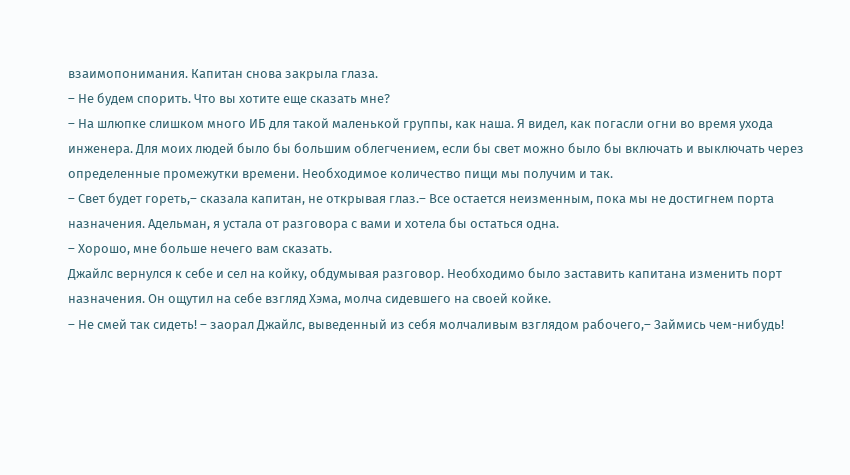взаимопонимания. Капитан снова закрыла глаза.
– Не будем спорить. Что вы хотите еще сказать мне?
– На шлюпке слишком много ИБ для такой маленькой группы, как наша. Я видел, как погасли огни во время ухода инженера. Для моих людей было бы большим облегчением, если бы свет можно было бы включать и выключать через определенные промежутки времени. Необходимое количество пищи мы получим и так.
– Свет будет гореть,– сказала капитан, не открывая глаз.– Все остается неизменным, пока мы не достигнем порта назначения. Адельман, я устала от разговора с вами и хотела бы остаться одна.
– Хорошо, мне больше нечего вам сказать.
Джайлс вернулся к себе и сел на койку, обдумывая разговор. Необходимо было заставить капитана изменить порт назначения. Он ощутил на себе взгляд Хэма, молча сидевшего на своей койке.
– Не смей так сидеть! – заорал Джайлс, выведенный из себя молчаливым взглядом рабочего,– Займись чем-нибудь!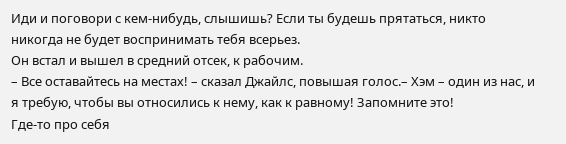Иди и поговори с кем-нибудь, слышишь? Если ты будешь прятаться, никто никогда не будет воспринимать тебя всерьез.
Он встал и вышел в средний отсек, к рабочим.
– Все оставайтесь на местах! – сказал Джайлс, повышая голос.– Хэм – один из нас, и я требую, чтобы вы относились к нему, как к равному! Запомните это!
Где-то про себя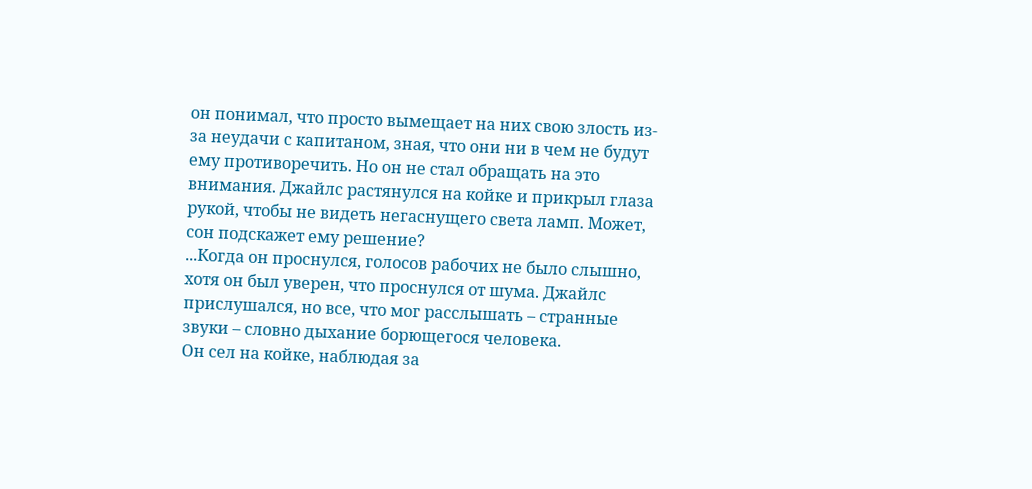он понимал, что просто вымещает на них свою злость из-за неудачи с капитаном, зная, что они ни в чем не будут ему противоречить. Но он не стал обращать на это внимания. Джайлс растянулся на койке и прикрыл глаза рукой, чтобы не видеть негаснущего света ламп. Может, сон подскажет ему решение?
...Когда он проснулся, голосов рабочих не было слышно, хотя он был уверен, что проснулся от шума. Джайлс прислушался, но все, что мог расслышать – странные звуки – словно дыхание борющегося человека.
Он сел на койке, наблюдая за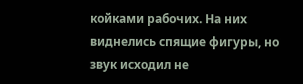койками рабочих. На них виднелись спящие фигуры, но звук исходил не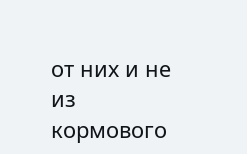от них и не из кормового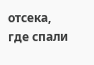отсека, где спали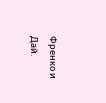Френко и Дай.